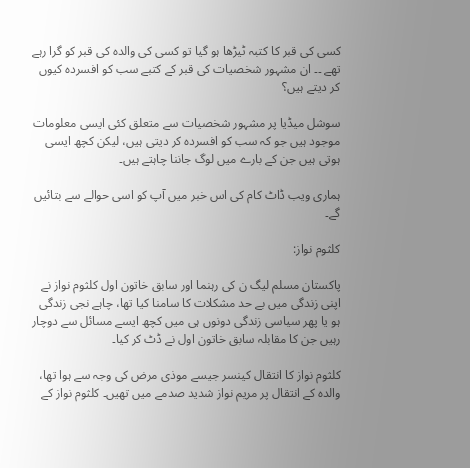کسی کی قبر کا کتبہ ٹیڑھا ہو گیا تو کسی کی والدہ کی قبر کو گرا رہے تھے ۔۔ ان مشہور شخصیات کی قبر کے کتبے سب کو افسردہ کیوں کر دیتے ہیں؟

سوشل میڈیا پر مشہور شخصیات سے متعلق کئی ایسی معلومات موجود ہیں جو کہ سب کو افسردہ کر دیتی ہیں، لیکن کچھ ایسی ہوتی ہیں جن کے بارے میں لوگ جاننا چاہتے ہیں۔

ہماری ویب ڈاٹ کام کی اس خبر میں آپ کو اسی حوالے سے بتائیں گے۔

کلثوم نواز:

پاکستان مسلم لیگ ن کی رہنما اور سابق خاتون اول کلثوم نواز نے اپنی زندگی میں بے حد مشکلات کا سامنا کیا تھا، چاہے نجی زندگی ہو یا پھر سیاسی زندگی دونوں ہی میں کچھ ایسے مسائل سے دوچار رہیں جن کا مقابلہ سابق خاتون اول نے ڈٹ کر کیا۔

کلثوم نواز کا انتقال کینسر جیسے موذی مرض کی وجہ سے ہوا تھا، والدہ کے انتقال پر مریم نواز شدید صدمے میں تھیں۔ کلثوم نواز کے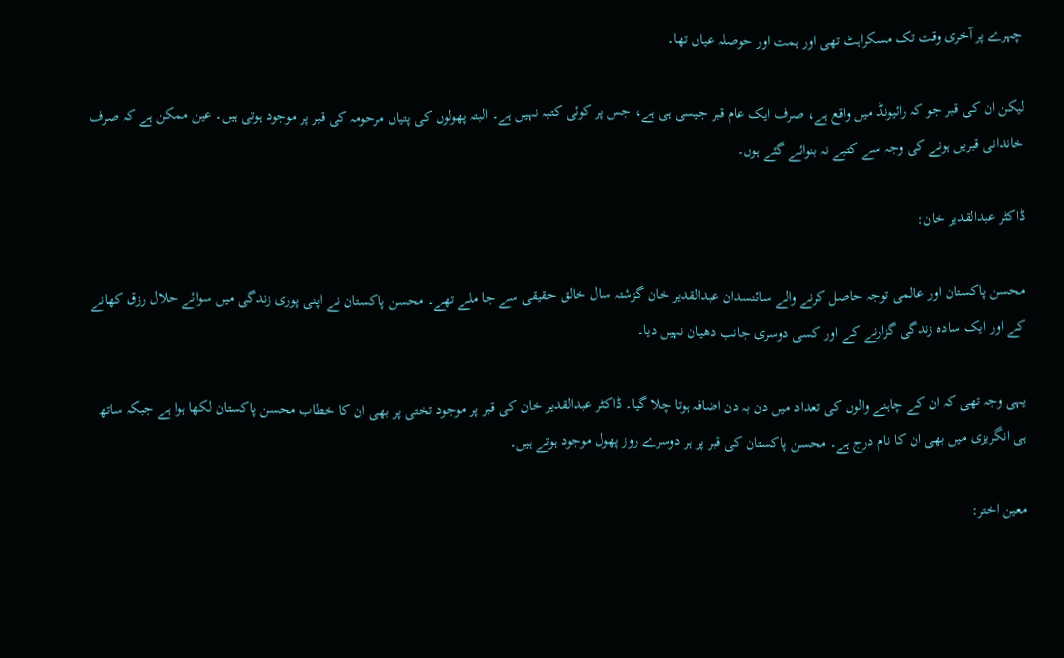چہرے پر آخری وقت تک مسکراہٹ تھی اور ہمت اور حوصلہ عیاں تھا۔

لیکن ان کی قبر جو کہ رائیونڈ میں واقع ہے، صرف ایک عام قبر جیسی ہی ہے، جس پر کوئی کتبہ نہیں ہے۔ البتہ پھولوں کی پتیاں مرحومہ کی قبر پر موجود ہوتی ہیں۔ عین ممکن ہے کہ صرف خاندانی قبریں ہونے کی وجہ سے کتبے نہ بنوائے گئے ہوں۔

ڈاکٹر عبدالقدیر خان:

محسن پاکستان اور عالمی توجہ حاصل کرنے والے سائنسدان عبدالقدیر خان گزشتہ سال خالق حقیقی سے جا ملے تھے۔ محسن پاکستان نے اپنی پوری زندگی میں سوائے حلال رزق کھانے کے اور ایک سادہ زندگی گزارنے کے اور کسی دوسری جانب دھیان نہیں دیا۔

یہی وجہ تھی کہ ان کے چاہنے والوں کی تعداد میں دن بہ دن اضافہ ہوتا چلا گیا۔ ڈاکٹر عبدالقدیر خان کی قبر پر موجود تختی پر بھی ان کا خطاب محسن پاکستان لکھا ہوا ہے جبکہ ساتھ ہی انگریزی میں بھی ان کا نام درج ہے۔ محسن پاکستان کی قبر پر ہر دوسرے روز پھول موجود ہوتے ہیں۔

معین اختر: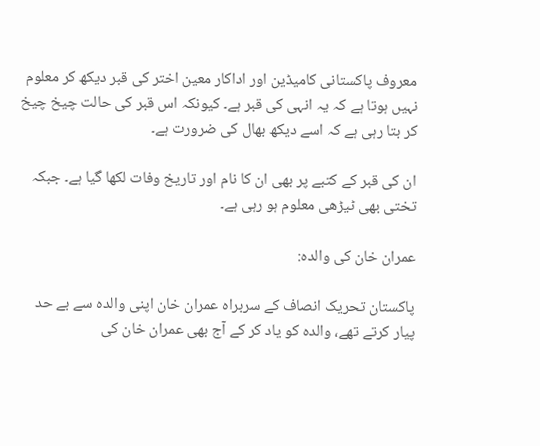معروف پاکستانی کامیڈین اور اداکار معین اختر کی قبر دیکھ کر معلوم نہیں ہوتا ہے کہ یہ انہی کی قبر ہے۔ کیونکہ اس قبر کی حالت چیخ چیخ کر بتا رہی ہے کہ اسے دیکھ بھال کی ضرورت ہے۔

ان کی قبر کے کتبے پر بھی ان کا نام اور تاریخ وفات لکھا گیا ہے۔ جبکہ تختی بھی ٹیڑھی معلوم ہو رہی ہے۔

عمران خان کی والدہ:

پاکستان تحریک انصاف کے سربراہ عمران خان اپنی والدہ سے بے حد پیار کرتے تھے، والدہ کو یاد کر کے آج بھی عمران خان کی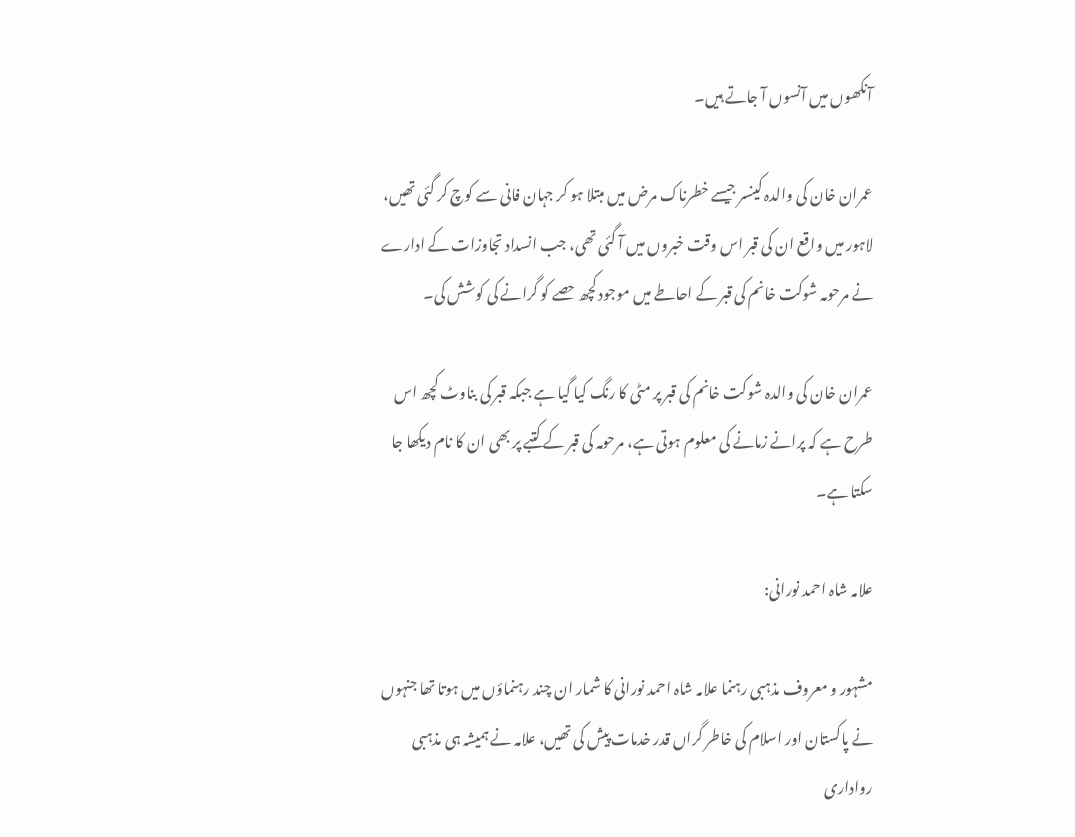آنکھوں میں آنسوں آ جاتے ہیں۔

عمران خان کی والدہ کینسر جیسے خطرناک مرض میں مبتلا ہو کر جہان فانی سے کوچ کر گئی تھیں، لاہور میں واقع ان کی قبر اس وقت خبروں میں آ گئی تھی، جب انسداد تجاوزات کے ادارے نے مرحومہ شوکت خانم کی قبر کے احاطے میں موجود کچھ حصے کو گرانے کی کوشش کی۔

عمران خان کی والدہ شوکت خانم کی قبر پر مٹی کا رنگ کیا گیا ہے جبکہ قبر کی بناوٹ کچھ اس طرح ہے کہ پرانے زمانے کی معلوم ہوتی ہے، مرحومہ کی قبر کے کتبے پر بھی ان کا نام دیکھا جا سکتا ہے۔

علامہ شاہ احمد نورانی:

مشہور و معروف مذہبی رہنما علامہ شاہ احمد نورانی کا شمار ان چند رہنماؤں میں ہوتا تھا جنہوں نے پاکستان اور اسلام کی خاطر گراں قدر خدمات پیش کی تھیں، علامہ نے ہمیشہ ہی مذہبی رواداری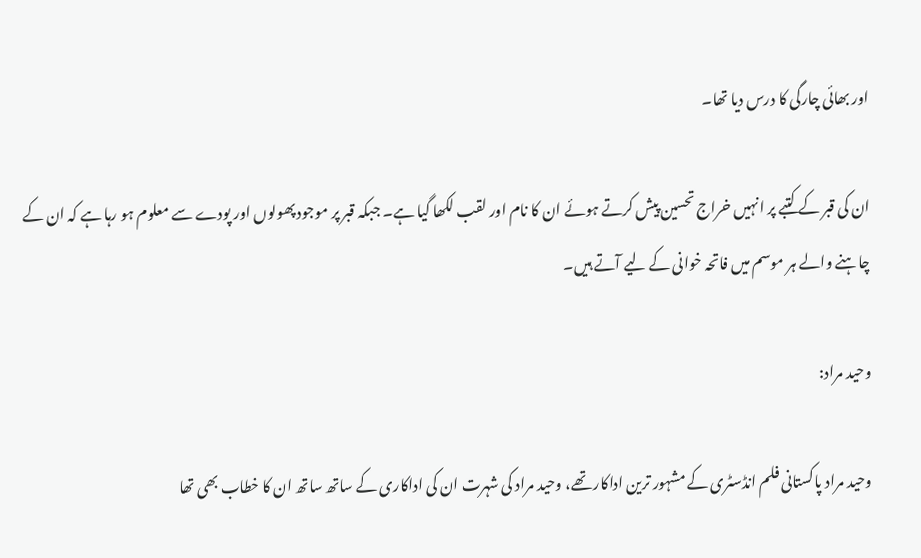اور بھائی چارگی کا درس دیا تھا۔

ان کی قبر کے کتبے پر انہیں خراج تحسین پیش کرتے ہوئے ان کا نام اور لقب لکھا گیا ہے۔ جبکہ قبر پر موجود پھولوں اور پودے سے معلوم ہو رہا ہے کہ ان کے چاہنے والے ہر موسم میں فاتحہ خوانی کے لیے آتے ہیں۔

وحید مراد:

وحید مراد پاکستانی فلم انڈسٹری کے مشہور ترین اداکار تھے، وحید مراد کی شہرت ان کی اداکاری کے ساتھ ساتھ ان کا خطاب بھی تھا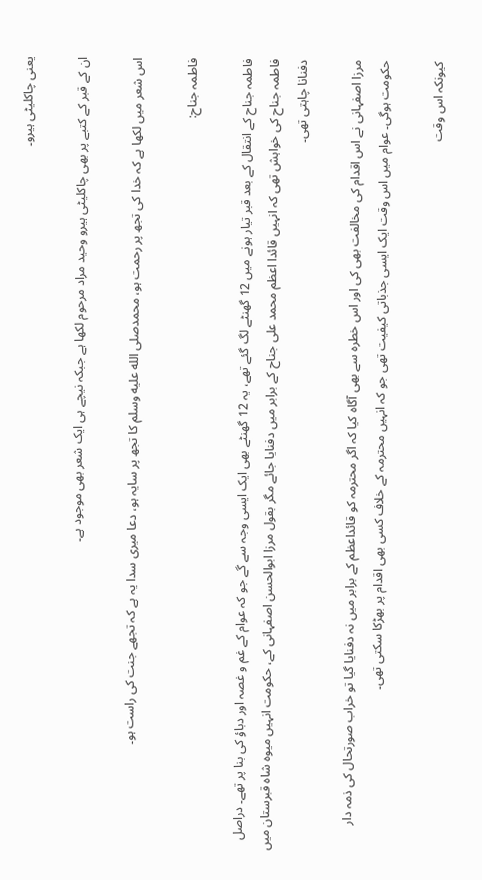یعنی چاکلیٹی ہیرو۔

ان کے قبر کے کتبے پر بھی چاکلیٹی ہیرو وحید مراد مرحوم لکھا ہے جبکہ نیچے ہی ایک شعر بھی موجود ہے۔

اس شعر میں لکھا ہے کہ خدا کی تجھ پر رحمت ہو، محمدصلى الله عليه وسلم کا تجھ پر سایہ ہو، دعا میری سدا یہ ہے کہ تجھے جنت کی راست ہو۔

فاطمہ جناح:

فاطمہ جناح کے انتقال کے بعد قبر تیار ہونے میں 12 گھنٹے لگ گئے تھے، یہ 12 گھنٹے بھی ایک ایسی وجہ سے گے جو کہ عوام کے غم و غصہ اور دباؤ کی بنا پر تھے۔ دراصل فاطمہ جناح کی خواہش تھی کہ انہیں قائدا اعظم محمد علی جناح کے برابر میں دفنایا جائے مگر بقول مرزا ابوالحسن اصفہانی کے، حکومت انہیں میوہ شاہ قبرستان میں دفنانا چاہتی تھی۔

مرزا اصفہانی نے اس اقدام کی مخالفت بھی کی اور اس خطرہ سے بھی آگاہ کیا کہ اگر محترمہ کو قائداعظم کے برابر میں نہ دفنایا گیا تو خراب صورتحال کی ذمہ دار حکومت ہوگی۔ عوام میں اس وقت ایک ایسی جذباتی کیفیت تھی جو کہ انہیں محترمہ کے خلاف کسی بھی اقدام پر بھڑکا سکتی تھی۔

کیونکہ اس وقت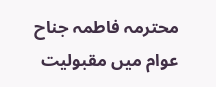محترمہ فاطمہ جناح عوام میں مقبولیت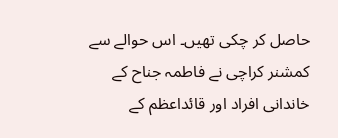حاصل کر چکی تھیں۔ اس حوالے سے کمشنر کراچی نے فاطمہ جناح کے خاندانی افراد اور قائداعظم کے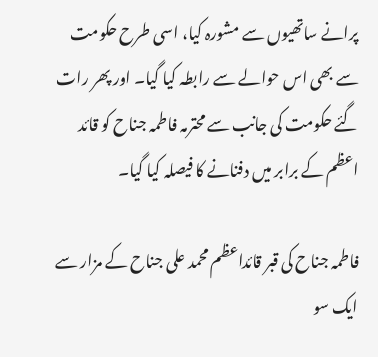پرانے ساتھیوں سے مشورہ کیا، اسی طرح حکومت سے بھی اس حوالے سے رابطہ کیا گیا۔ اور پھر رات گئے حکومت کی جانب سے محترمہ فاطمہ جناح کو قائد اعظم کے برابر میں دفنانے کا فیصلہ کیا گیا۔

فاطمہ جناح کی قبر قائداعظم محمد علی جناح کے مزار سے ایک سو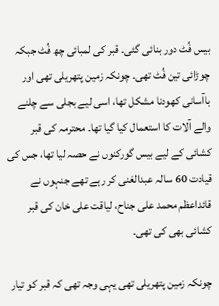بیس فُٹ دور بنائی گئی۔ قبر کی لمبائی چھ فُٹ جبکہ چوڑائی تین فُٹ تھی۔ چونکہ زمین پتھریلی تھی اور باآسانی کھودنا مشکل تھا، اسی لیے بجلی سے چلنے والے آلات کا استعمال کیا گیا تھا۔ محترمہ کی قبر کشائی کے لیے بیس گورکنوں نے حصہ لیا تھا، جس کی قیادت 60 سالہ عبدالغنی کر رہے تھے جنہوں نے قائداعظم محمد علی جناح، لیاقت علی خان کی قبر کشائی بھی کی تھی۔

چونکہ زمین پتھریلی تھی یہی وجہ تھی کہ قبر کو تیار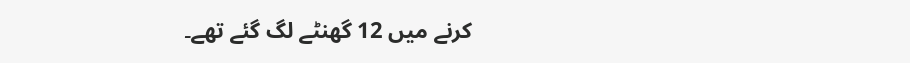کرنے میں 12 گھنٹے لگ گئے تھے۔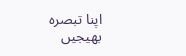اپنا تبصرہ بھیجیں